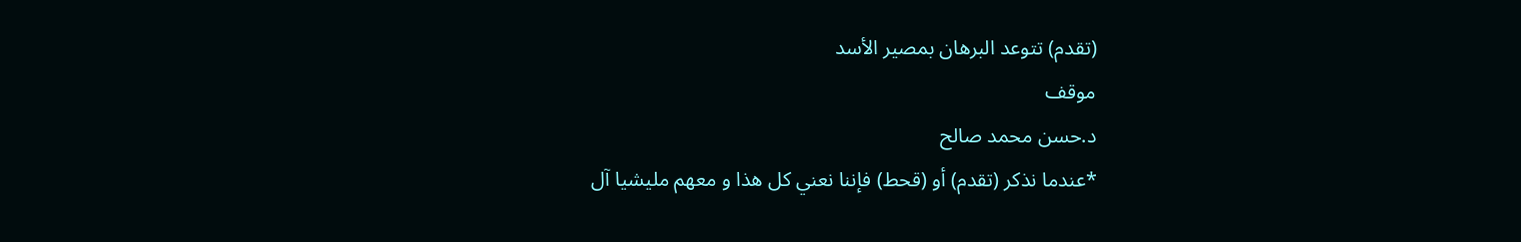(تقدم) تتوعد البرهان بمصير الأسد
موقف
د.حسن محمد صالح
*عندما نذكر (تقدم) أو (قحط) فإننا نعني كل هذا و معهم مليشيا آل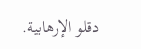دقلو الإرهابية.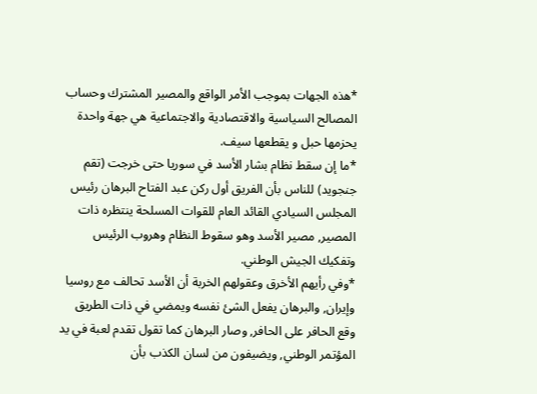*هذه الجهات بموجب الأمر الواقع والمصير المشترك وحساب المصالح السياسية والاقتصادية والاجتماعية هي جهة واحدة يحزمها حبل و يقطعها سيف.
*ما إن سقط نظام بشار الأسد في سوريا حتى خرجت (تقم جنجويد) للناس بأن الفريق أول ركن عبد الفتاح البرهان رئيس المجلس السيادي القائد العام للقوات المسلحة ينتظره ذات المصير, مصير الأسد وهو سقوط النظام وهروب الرئيس وتفكيك الجيش الوطني.
*وفي رأيهم الأخرق وعقولهم الخربة أن الأسد تحالف مع روسيا وإيران, والبرهان يفعل الشئ نفسه ويمضي في ذات الطريق وقع الحافر على الحافر, وصار البرهان كما تقول تقدم لعبة في يد المؤتمر الوطني, ويضيفون من لسان الكذب بأن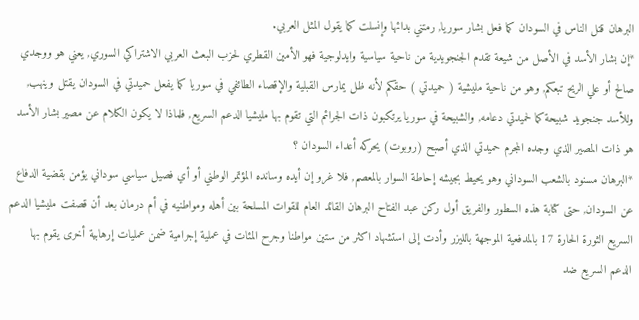البرهان قتل الناس في السودان كما فعل بشار سوريا, رمتني بدائها وإنسلت كما يقول المثل العربي.
*إن بشار الأسد في الأصل من شيعة تقدم الجنجويدية من ناحية سياسية وايدلوجية فهو الأمين القطري لحزب البعث العربي الاشتراكي السوري, يعني هو ووجدي صالح أو علي الريح تبعكم, وهو من ناحية مليشية ( حميدتي ) حقكم لأنه ظل يمارس القبلية والإقصاء الطائفي في سوريا كما يفعل حميدتي في السودان يقتل وينهب, وللأسد جنجويد شبيحة كما لحميدتي دعامه, والشبيحة في سوريا يرتكبون ذات الجرائم التي تقوم بها مليشيا الدعم السريع, فلماذا لا يكون الكلام عن مصير بشار الأسد هو ذات المصير الذي وجده المجرم حميدتي الذي أصبح (روبوت) يحركه أعداء السودان ؟
*البرهان مسنود بالشعب السوداني وهو يحيط بجيشه إحاطة السوار بالمعصم, فلا غرو إن أيده وسانده المؤتمر الوطني أو أي فصيل سياسي سوداني يؤمن بقضية الدفاع عن السودان, حتى كتابة هذه السطور والفريق أول ركن عبد الفتاح البرهان القائد العام للقوات المسلحة بين أهله ومواطنيه في أم درمان بعد أن قصفت مليشيا الدعم السريع الثورة الحارة 17 بالمدفعية الموجهة بالليزر وأدت إلى استشهاد اكثر من ستين مواطنا وجرح المئات في عملية إجرامية ضمن عمليات إرهابية أخرى يقوم بها الدعم السريع ضد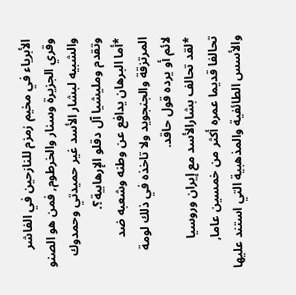الأبرياء في مخيم زمزم للنازحين في الفاشر وقري الجزيرة وسنار والخرطوم, فمن هو الصنو والشبيه لبشار الأسد غير حميدتي وحمدوك وتقدم ومليشيا آل دقلو الإرهابية؟.
*أما البرهان يدافع عن وطنه وشعبه ضد المرتزقة والجنجويد ولا تاخذه في ذلك لومة لائم أو يرده قول حاقد.
*لقد تحالف بشارالأسد مع إيران وروسيا تحالفا قديما عمره أكثر من خمسين عاما, والأسس الطائفية والمذهبية التي استند عليها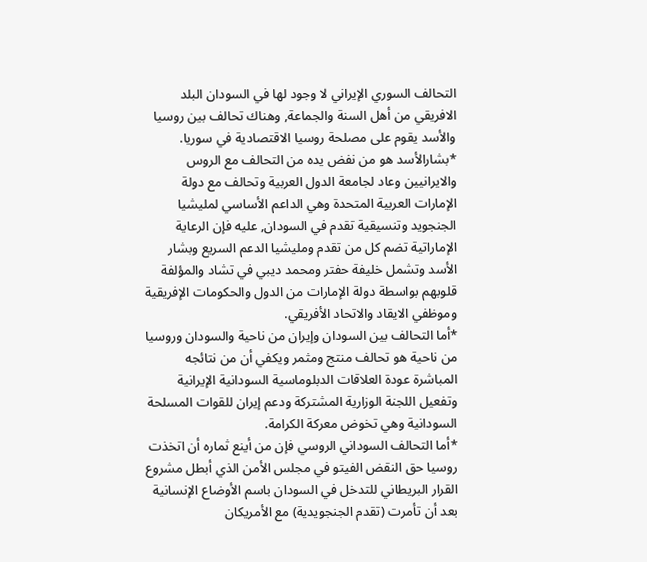التحالف السوري الإيراني لا وجود لها في السودان البلد الافريقي من أهل السنة والجماعة, وهناك تحالف بين روسيا والأسد يقوم على مصلحة روسيا الاقتصادية في سوريا.
*بشارالأسد هو من نفض يده من التحالف مع الروس والايرانيين وعاد لجامعة الدول العربية وتحالف مع دولة الإمارات العربية المتحدة وهي الداعم الأساسي لمليشيا الجنجويد وتنسيقية تقدم في السودان, عليه فإن الرعاية الإماراتية تضم كل من تقدم ومليشيا الدعم السريع وبشار الأسد وتشمل خليفة حفتر ومحمد ديبي في تشاد والمؤلفة قلوبهم بواسطة دولة الإمارات من الدول والحكومات الإفريقية وموظفي الايقاد والاتحاد الأفريقي.
*أما التحالف بين السودان وإيران من ناحية والسودان وروسيا من ناحية هو تحالف منتج ومثمر ويكفي أن من نتائجه المباشرة عودة العلاقات الدبلوماسية السودانية الإيرانية وتفعيل اللجنة الوزارية المشتركة ودعم إيران للقوات المسلحة السودانية وهي تخوض معركة الكرامة.
*أما التحالف السوداني الروسي فإن من أينع ثماره أن اتخذت روسيا حق النقض الفيتو في مجلس الأمن الذي أبطل مشروع القرار البريطاني للتدخل في السودان باسم الأوضاع الإنسانية بعد أن تأمرت (تقدم الجنجويدية) مع الأمريكان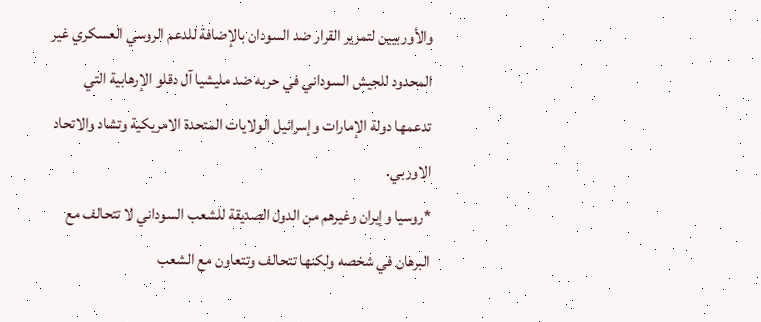والأوربيين لتمرير القرار ضد السودان بالإضافة للدعم الروسي العسكري غير المحدود للجيش السوداني في حربه ضد مليشيا آل دقلو الإرهابية التي تدعمها دولة الإمارات وإسرائيل الولايات المتحدة الامريكية وتشاد والاتحاد الاوربي.
*روسيا وإيران وغيرهم من الدول الصديقة للشعب السوداني لا تتحالف مع البرهان في شخصه ولكنها تتحالف وتتعاون مع الشعب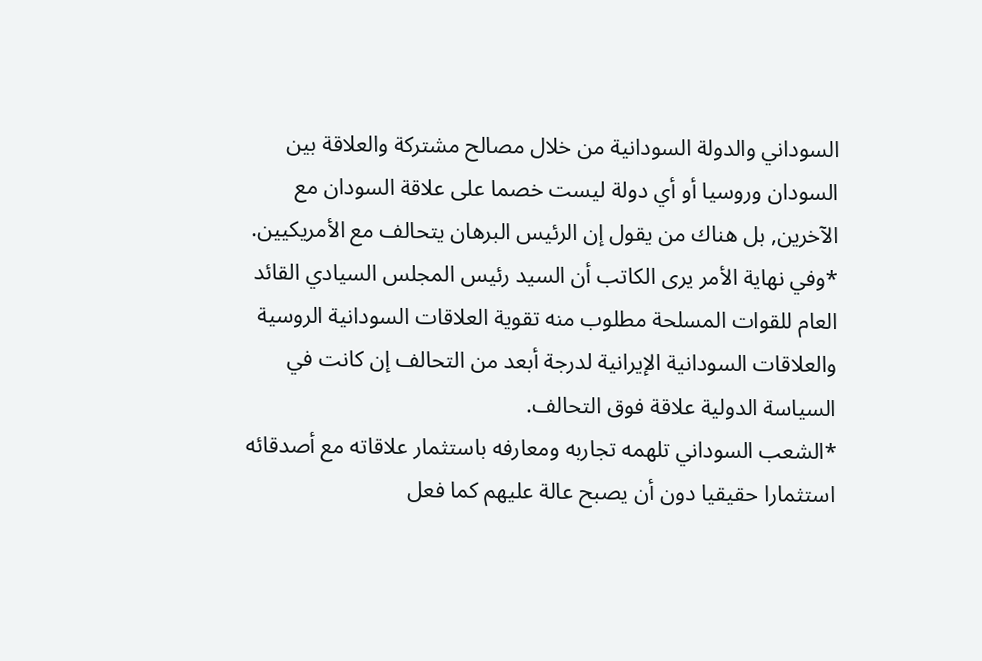السوداني والدولة السودانية من خلال مصالح مشتركة والعلاقة بين السودان وروسيا أو أي دولة ليست خصما على علاقة السودان مع الآخرين, بل هناك من يقول إن الرئيس البرهان يتحالف مع الأمريكيين.
*وفي نهاية الأمر يرى الكاتب أن السيد رئيس المجلس السيادي القائد العام للقوات المسلحة مطلوب منه تقوية العلاقات السودانية الروسية والعلاقات السودانية الإيرانية لدرجة أبعد من التحالف إن كانت في السياسة الدولية علاقة فوق التحالف.
*الشعب السوداني تلهمه تجاربه ومعارفه باستثمار علاقاته مع أصدقائه استثمارا حقيقيا دون أن يصبح عالة عليهم كما فعل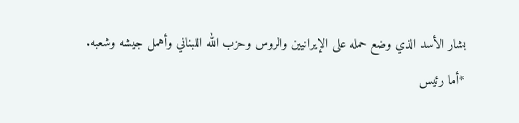بشار الأسد الذي وضع حمله على الإيرانيين والروس وحزب الله اللبناني وأهمل جيشه وشعبه.
*أما رئيس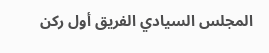المجلس السيادي الفريق أول ركن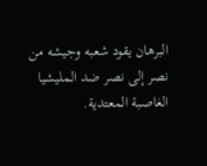البرهان يقود شعبه وجيشه من نصر إلى نصر ضد المليشيا الغاصبة المعتدية.